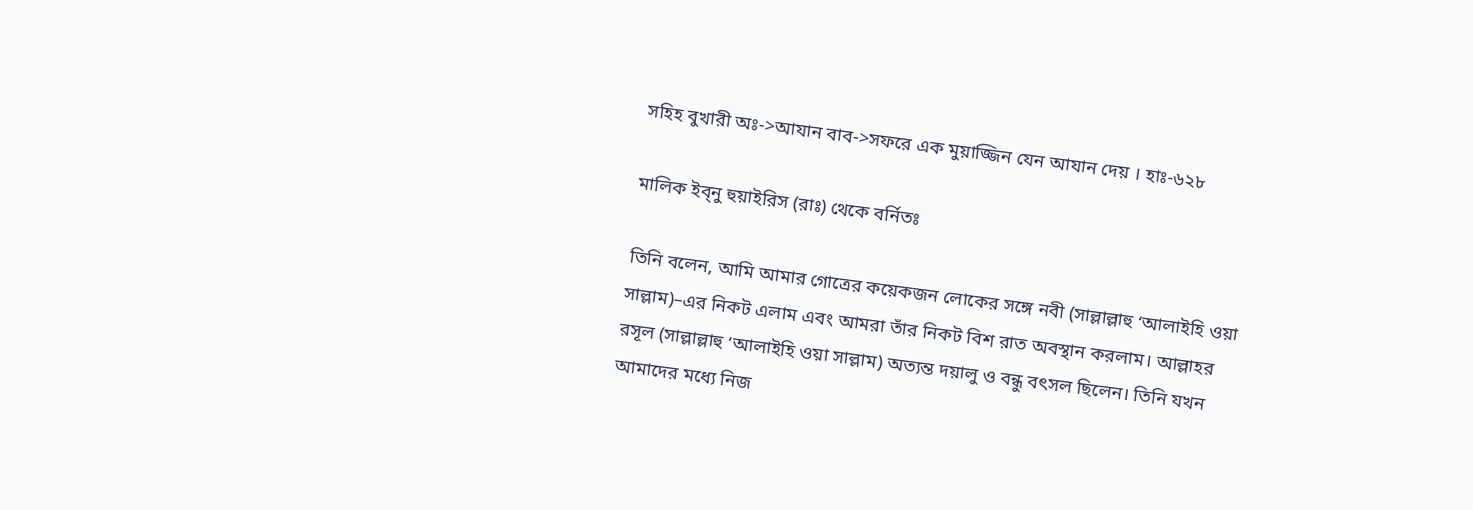সহিহ বুখারী অঃ->আযান বাব->সফরে এক মুয়াজ্জিন যেন আযান দেয় । হাঃ-৬২৮

মালিক ইব্‌নু হুয়াইরিস (রাঃ) থেকে বর্নিতঃ

তিনি বলেন, আমি আমার গোত্রের কয়েকজন লোকের সঙ্গে নবী (সাল্লাল্লাহু ‘আলাইহি ওয়া সাল্লাম)–এর নিকট এলাম এবং আমরা তাঁর নিকট বিশ রাত অবস্থান করলাম। আল্লাহর রসূল (সাল্লাল্লাহু ‘আলাইহি ওয়া সাল্লাম) অত্যন্ত দয়ালু ও বন্ধু বৎসল ছিলেন। তিনি যখন আমাদের মধ্যে নিজ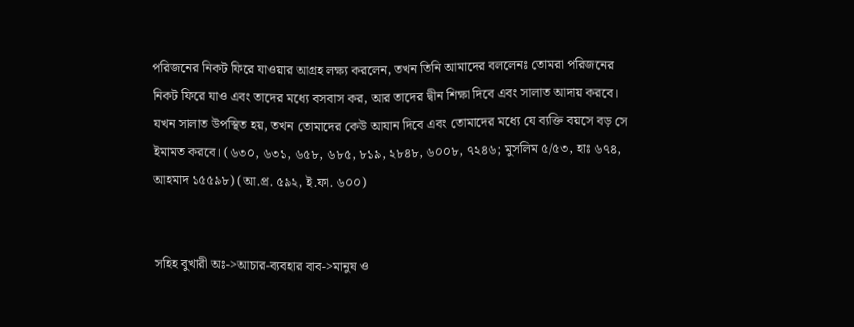পরিজনের নিকট ফিরে যাওয়ার আগ্রহ লক্ষ্য করলেন, তখন তিনি আমাদের বললেনঃ তোমরা পরিজনের নিকট ফিরে যাও এবং তাদের মধ্যে বসবাস কর, আর তাদের দ্বীন শিক্ষা দিবে এবং সালাত আদায় করবে। যখন সালাত উপস্থিত হয়, তখন তোমাদের কেউ আযান দিবে এবং তোমাদের মধ্যে যে ব্যক্তি বয়সে বড় সে ইমামত করবে। (৬৩০, ৬৩১, ৬৫৮, ৬৮৫, ৮১৯, ২৮৪৮, ৬০০৮, ৭২৪৬; মুসলিম ৫/৫৩, হাঃ ৬৭৪, আহমাদ ১৫৫৯৮) (আ.প্র. ৫৯২, ই.ফা. ৬০০)


সহিহ বুখারী অঃ->আচার-ব্যবহার বাব->মানুষ ও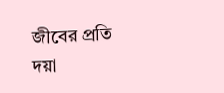জীবের প্রতি দয়া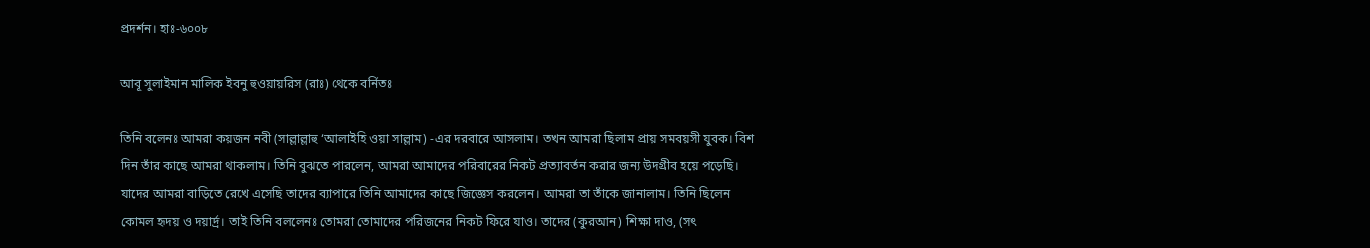প্রদর্শন। হাঃ-৬০০৮

আবূ সুলাইমান মালিক ইবনু হুওয়ায়রিস (রাঃ) থেকে বর্নিতঃ

তিনি বলেনঃ আমরা কয়জন নবী (সাল্লাল্লাহু ‘আলাইহি ওয়া সাল্লাম) -এর দরবারে আসলাম। তখন আমরা ছিলাম প্রায় সমবয়সী যুবক। বিশ দিন তাঁর কাছে আমরা থাকলাম। তিনি বুঝতে পারলেন, আমরা আমাদের পরিবারের নিকট প্রত্যাবর্তন করার জন্য উদগ্রীব হয়ে পড়েছি। যাদের আমরা বাড়িতে রেখে এসেছি তাদের ব্যাপারে তিনি আমাদের কাছে জিজ্ঞেস করলেন। আমরা তা তাঁকে জানালাম। তিনি ছিলেন কোমল হৃদয় ও দয়ার্দ্র। তাই তিনি বললেনঃ তোমরা তোমাদের পরিজনের নিকট ফিরে যাও। তাদের (কুরআন) শিক্ষা দাও, (সৎ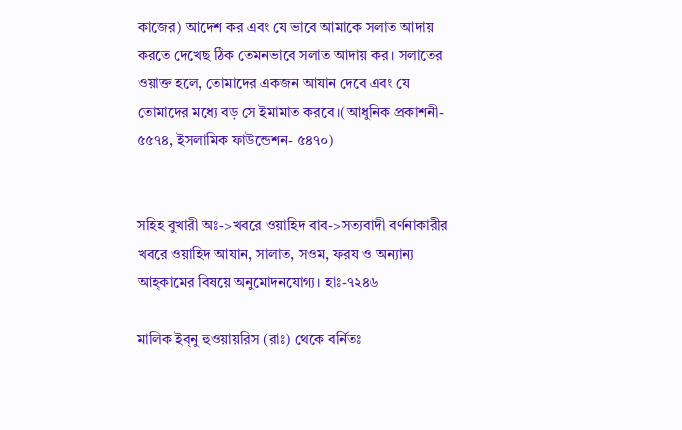কাজের) আদেশ কর এবং যে ভাবে আমাকে সলাত আদায় করতে দেখেছ ঠিক তেমনভাবে সলাত আদায় কর। সলাতের ওয়াক্ত হলে, তোমাদের একজন আযান দেবে এবং যে তোমাদের মধ্যে বড় সে ইমামাত করবে।(আধুনিক প্রকাশনী- ৫৫৭৪, ইসলামিক ফাউন্ডেশন- ৫৪৭০)


সহিহ বুখারী অঃ->খবরে ওয়াহিদ বাব->সত্যবাদী বর্ণনাকারীর খবরে ওয়াহিদ আযান, সালাত, সওম, ফরয ও অন্যান্য আহ্কামের বিষয়ে অনুমোদনযোগ্য। হাঃ-৭২৪৬

মালিক ইব্‌নু হুওয়ায়রিস (রাঃ) থেকে বর্নিতঃ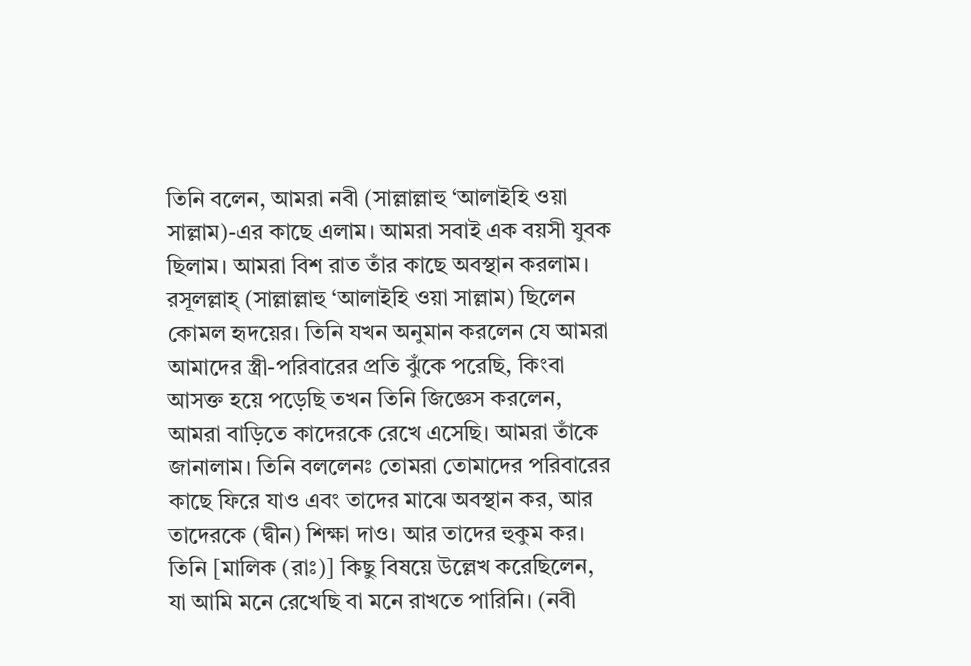তিনি বলেন, আমরা নবী (সাল্লাল্লাহু ‘আলাইহি ওয়া সাল্লাম)-এর কাছে এলাম। আমরা সবাই এক বয়সী যুবক ছিলাম। আমরা বিশ রাত তাঁর কাছে অবস্থান করলাম। রসূলল্লাহ্ (সাল্লাল্লাহু ‘আলাইহি ওয়া সাল্লাম) ছিলেন কোমল হৃদয়ের। তিনি যখন অনুমান করলেন যে আমরা আমাদের স্ত্রী-পরিবারের প্রতি ঝুঁকে পরেছি, কিংবা আসক্ত হয়ে পড়েছি তখন তিনি জিজ্ঞেস করলেন, আমরা বাড়িতে কাদেরকে রেখে এসেছি। আমরা তাঁকে জানালাম। তিনি বললেনঃ তোমরা তোমাদের পরিবারের কাছে ফিরে যাও এবং তাদের মাঝে অবস্থান কর, আর তাদেরকে (দ্বীন) শিক্ষা দাও। আর তাদের হুকুম কর। তিনি [মালিক (রাঃ)] কিছু বিষয়ে উল্লেখ করেছিলেন, যা আমি মনে রেখেছি বা মনে রাখতে পারিনি। (নবী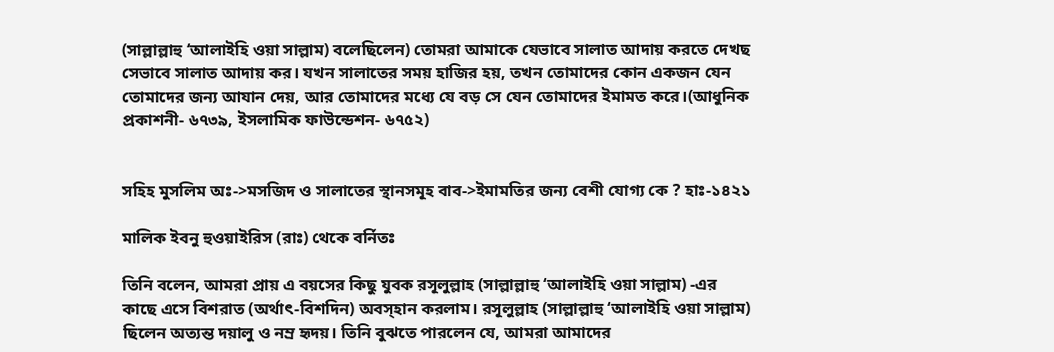(সাল্লাল্লাহু ‘আলাইহি ওয়া সাল্লাম) বলেছিলেন) তোমরা আমাকে যেভাবে সালাত আদায় করতে দেখছ সেভাবে সালাত আদায় কর। যখন সালাতের সময় হাজির হয়, তখন তোমাদের কোন একজন যেন তোমাদের জন্য আযান দেয়, আর তোমাদের মধ্যে যে বড় সে যেন তোমাদের ইমামত করে।(আধুনিক প্রকাশনী- ৬৭৩৯, ইসলামিক ফাউন্ডেশন- ৬৭৫২)


সহিহ মুসলিম অঃ->মসজিদ ও সালাতের স্থানসমূহ বাব->ইমামতির জন্য বেশী যোগ্য কে ? হাঃ-১৪২১

মালিক ইবনু হুওয়াইরিস (রাঃ) থেকে বর্নিতঃ

তিনি বলেন, আমরা প্রায় এ বয়সের কিছু যুবক রসূলুল্লাহ (সাল্লাল্লাহু ‘আলাইহি ওয়া সাল্লাম) -এর কাছে এসে বিশরাত (অর্থাৎ-বিশদিন) অবস্হান করলাম। রসূলুল্লাহ (সাল্লাল্লাহু ‘আলাইহি ওয়া সাল্লাম) ছিলেন অত্যন্ত দয়ালু ও নম্র হৃদয়। তিনি বুঝতে পারলেন যে, আমরা আমাদের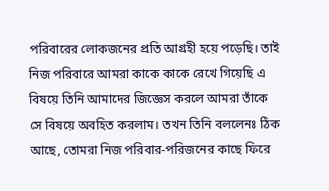পরিবারের লোকজনের প্রতি আগ্রহী হয়ে পড়েছি। তাই নিজ পরিবারে আমরা কাকে কাকে রেখে গিয়েছি এ বিষয়ে তিনি আমাদের জিজ্ঞেস করলে আমরা তাঁকে সে বিষয়ে অবহিত করলাম। তখন তিনি বললেনঃ ঠিক আছে, তোমরা নিজ পরিবার-পরিজনের কাছে ফিরে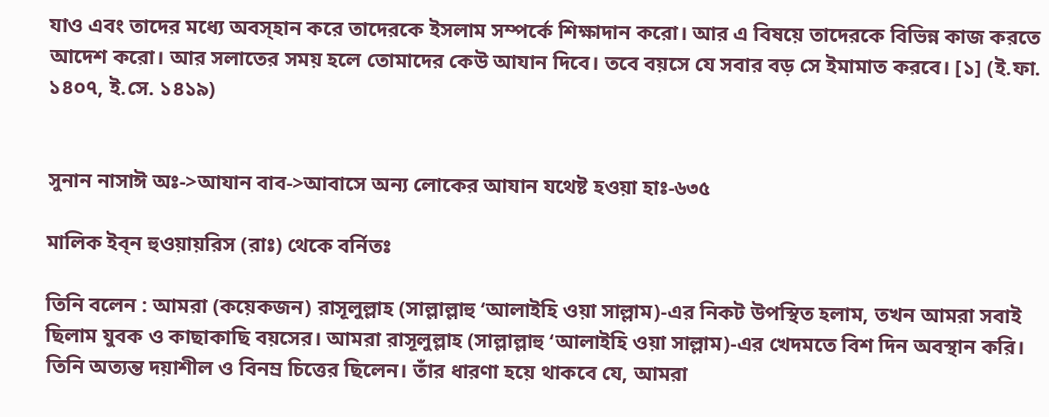যাও এবং তাদের মধ্যে অবস্হান করে তাদেরকে ইসলাম সম্পর্কে শিক্ষাদান করো। আর এ বিষয়ে তাদেরকে বিভিন্ন কাজ করতে আদেশ করো। আর সলাতের সময় হলে তোমাদের কেউ আযান দিবে। তবে বয়সে যে সবার বড় সে ইমামাত করবে। [১] (ই.ফা. ১৪০৭, ই.সে. ১৪১৯)


সুনান নাসাঈ অঃ->আযান বাব->আবাসে অন্য লোকের আযান যথেষ্ট হওয়া হাঃ-৬৩৫

মালিক ইব্‌ন হুওয়ায়রিস (রাঃ) থেকে বর্নিতঃ

তিনি বলেন : আমরা (কয়েকজন) রাসূলুল্লাহ (সাল্লাল্লাহু ‘আলাইহি ওয়া সাল্লাম)-এর নিকট উপস্থিত হলাম, তখন আমরা সবাই ছিলাম যুবক ও কাছাকাছি বয়সের। আমরা রাসূলুল্লাহ (সাল্লাল্লাহু ‘আলাইহি ওয়া সাল্লাম)-এর খেদমতে বিশ দিন অবস্থান করি। তিনি অত্যন্ত দয়াশীল ও বিনম্র চিত্তের ছিলেন। তাঁর ধারণা হয়ে থাকবে যে, আমরা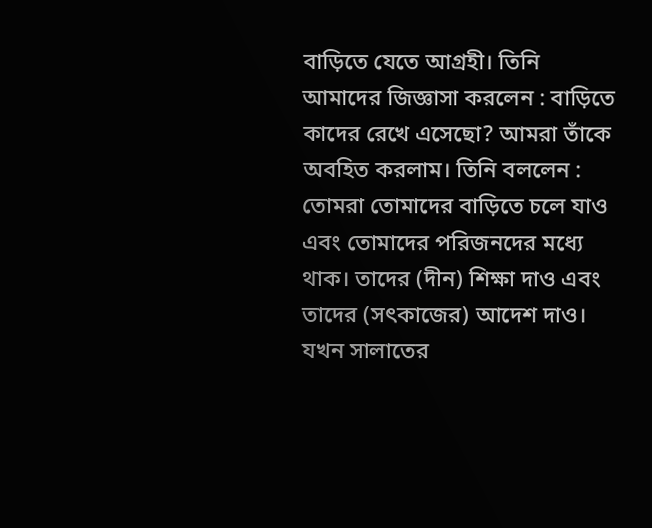বাড়িতে যেতে আগ্রহী। তিনি আমাদের জিজ্ঞাসা করলেন : বাড়িতে কাদের রেখে এসেছো? আমরা তাঁকে অবহিত করলাম। তিনি বললেন : তোমরা তোমাদের বাড়িতে চলে যাও এবং তোমাদের পরিজনদের মধ্যে থাক। তাদের (দীন) শিক্ষা দাও এবং তাদের (সৎকাজের) আদেশ দাও। যখন সালাতের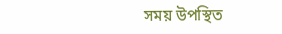সময় উপস্থিত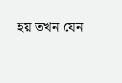হয় তখন যেন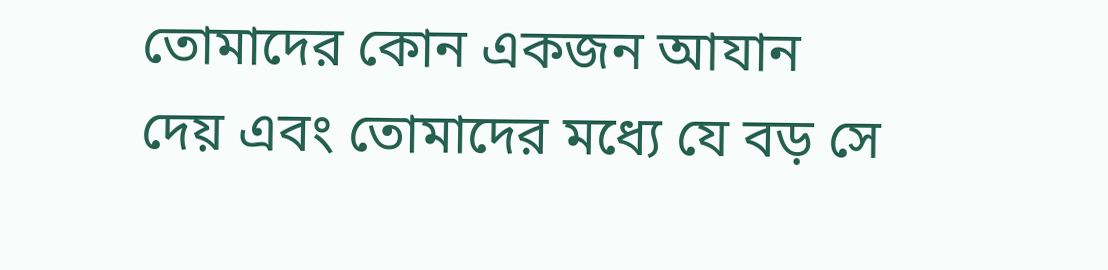তোমাদের কোন একজন আযান দেয় এবং তোমাদের মধ্যে যে বড় সে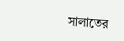সালাতের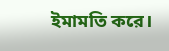ইমামতি করে।